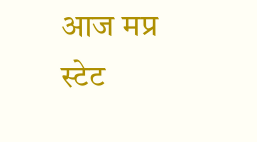आज मप्र स्टेट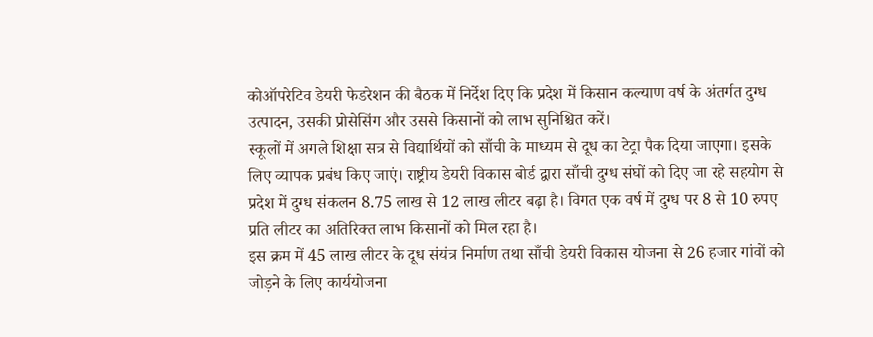कोऑपरेटिव डेयरी फेडरेशन की बैठक में निर्देश दिए कि प्रदेश में किसान कल्याण वर्ष के अंतर्गत दुग्ध उत्पादन, उसकी प्रोसेसिंग और उससे किसानों को लाभ सुनिश्चित करें।
स्कूलों में अगले शिक्षा सत्र से विद्यार्थियों को साँची के माध्यम से दूध का टेट्रा पैक दिया जाएगा। इसके लिए व्यापक प्रबंध किए जाएं। राष्ट्रीय डेयरी विकास बोर्ड द्वारा साँची दुग्ध संघों को दिए जा रहे सहयोग से प्रदेश में दुग्ध संकलन 8.75 लाख से 12 लाख लीटर बढ़ा है। विगत एक वर्ष में दुग्ध पर 8 से 10 रुपए प्रति लीटर का अतिरिक्त लाभ किसानों को मिल रहा है।
इस क्रम में 45 लाख लीटर के दूध संयंत्र निर्माण तथा साँची डेयरी विकास योजना से 26 हजार गांवों को जोड़ने के लिए कार्ययोजना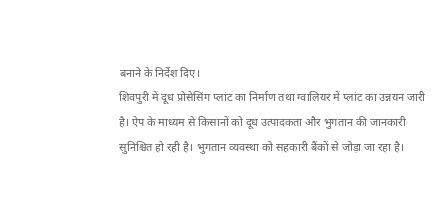बनाने के निर्देश दिए।
शिवपुरी में दूध प्रोसेसिंग प्लांट का निर्माण तथा ग्वालियर में प्लांट का उन्नयन जारी है। ऐप के माध्यम से किसानों को दूध उत्पादकता और भुगतान की जानकारी सुनिश्चित हो रही है। भुगतान व्यवस्था को सहकारी बैंकों से जोड़ा जा रहा है।